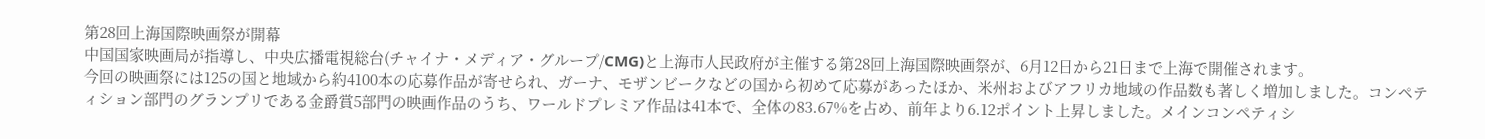第28回上海国際映画祭が開幕
中国国家映画局が指導し、中央広播電視総台(チャイナ・メディア・グループ/CMG)と上海市人民政府が主催する第28回上海国際映画祭が、6月12日から21日まで上海で開催されます。
今回の映画祭には125の国と地域から約4100本の応募作品が寄せられ、ガーナ、モザンビークなどの国から初めて応募があったほか、米州およびアフリカ地域の作品数も著しく増加しました。コンペティション部門のグランプリである金爵賞5部門の映画作品のうち、ワールドプレミア作品は41本で、全体の83.67%を占め、前年より6.12ポイント上昇しました。メインコンペティシ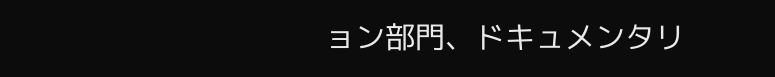ョン部門、ドキュメンタリ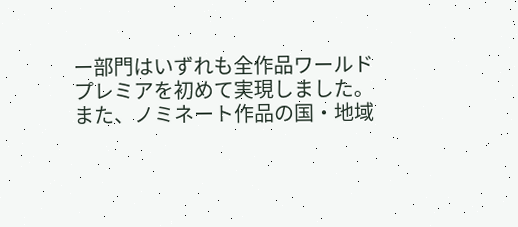ー部門はいずれも全作品ワールドプレミアを初めて実現しました。また、ノミネート作品の国・地域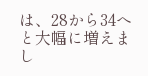は、28から34へと大幅に増えまし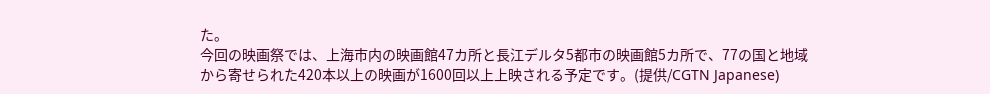た。
今回の映画祭では、上海市内の映画館47カ所と長江デルタ5都市の映画館5カ所で、77の国と地域から寄せられた420本以上の映画が1600回以上上映される予定です。(提供/CGTN Japanese)